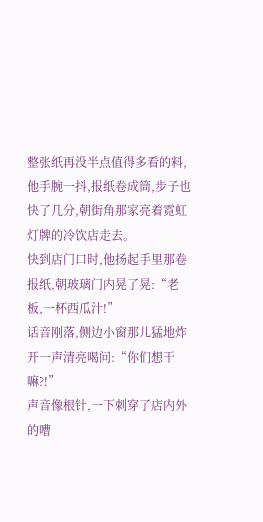整张纸再没半点值得多看的料,他手腕一抖,报纸卷成筒,步子也快了几分,朝街角那家亮着霓虹灯牌的冷饮店走去。
快到店门口时,他扬起手里那卷报纸,朝玻璃门内晃了晃:“老板,一杯西瓜汁!”
话音刚落,侧边小窗那儿猛地炸开一声清亮喝问:“你们想干嘛?!”
声音像根针,一下刺穿了店内外的嘈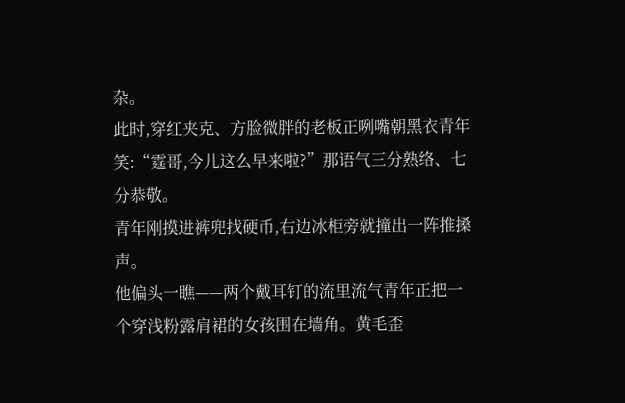杂。
此时,穿红夹克、方脸微胖的老板正咧嘴朝黑衣青年笑:“霆哥,今儿这么早来啦?”那语气三分熟络、七分恭敬。
青年刚摸进裤兜找硬币,右边冰柜旁就撞出一阵推搡声。
他偏头一瞧——两个戴耳钉的流里流气青年正把一个穿浅粉露肩裙的女孩围在墙角。黄毛歪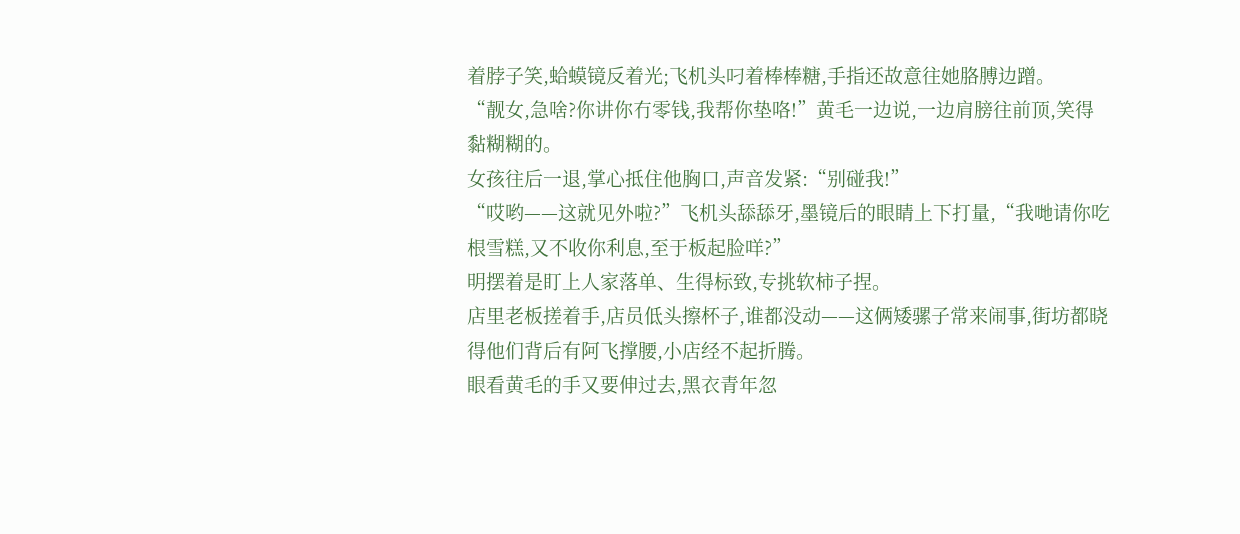着脖子笑,蛤蟆镜反着光;飞机头叼着棒棒糖,手指还故意往她胳膊边蹭。
“靓女,急啥?你讲你冇零钱,我帮你垫咯!”黄毛一边说,一边肩膀往前顶,笑得黏糊糊的。
女孩往后一退,掌心抵住他胸口,声音发紧:“别碰我!”
“哎哟——这就见外啦?”飞机头舔舔牙,墨镜后的眼睛上下打量,“我哋请你吃根雪糕,又不收你利息,至于板起脸咩?”
明摆着是盯上人家落单、生得标致,专挑软柿子捏。
店里老板搓着手,店员低头擦杯子,谁都没动——这俩矮骡子常来闹事,街坊都晓得他们背后有阿飞撑腰,小店经不起折腾。
眼看黄毛的手又要伸过去,黑衣青年忽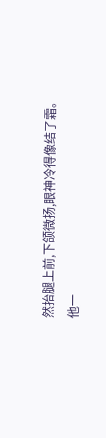然抬腿上前,下颌微扬,眼神冷得像结了霜。
他一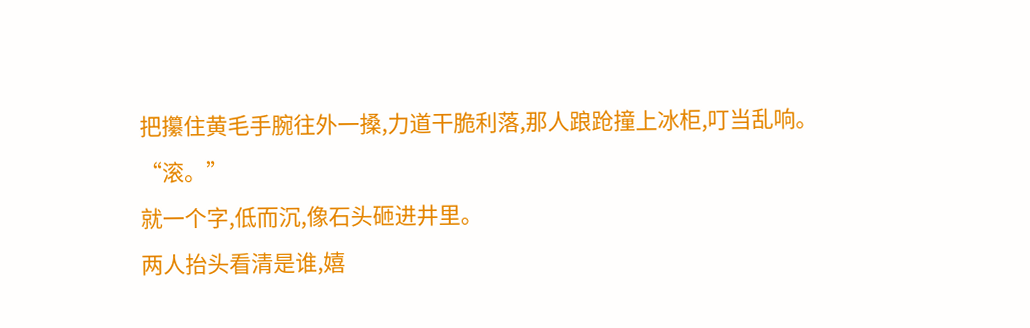把攥住黄毛手腕往外一搡,力道干脆利落,那人踉跄撞上冰柜,叮当乱响。
“滚。”
就一个字,低而沉,像石头砸进井里。
两人抬头看清是谁,嬉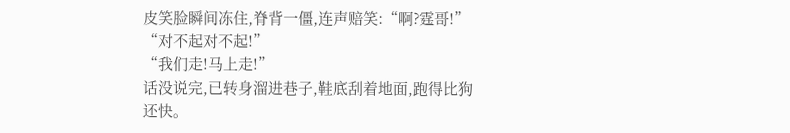皮笑脸瞬间冻住,脊背一僵,连声赔笑:“啊?霆哥!”
“对不起对不起!”
“我们走!马上走!”
话没说完,已转身溜进巷子,鞋底刮着地面,跑得比狗还快。